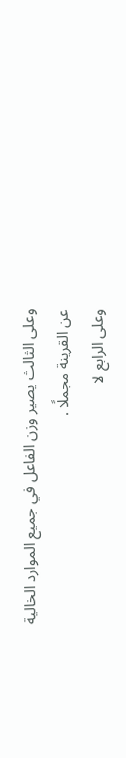وعلى الثالث يصير وزن الفاعل في جميع الموارد الخالية عن القرينة مجملًا .
وعلى الرابع لا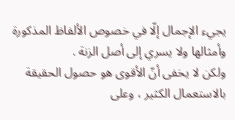يجيء الإجمال إلّا في خصوص الألفاظ المذكورة وأمثالها ولا يسري إلى أصل الزنة .
ولكن لا يخفى أنّ الأقوى هو حصول الحقيقة بالاستعمال الكثير ، وعلى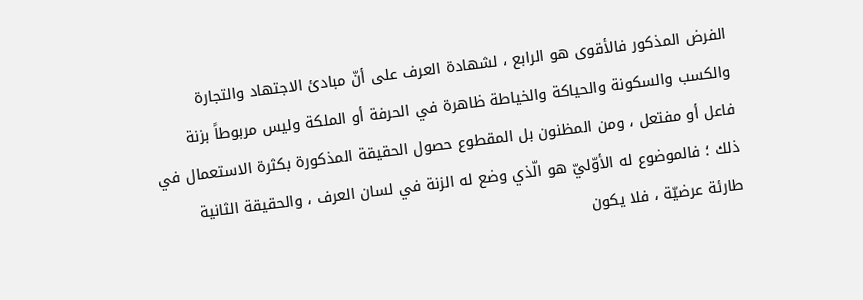الفرض المذكور فالأقوى هو الرابع ، لشهادة العرف على أنّ مبادئ الاجتهاد والتجارة والكسب والسكونة والحياكة والخياطة ظاهرة في الحرفة أو الملكة وليس مربوطاً بزنة فاعل أو مفتعل ، ومن المظنون بل المقطوع حصول الحقيقة المذكورة بكثرة الاستعمال في ذلك ؛ فالموضوع له الأوّليّ هو الّذي وضع له الزنة في لسان العرف ، والحقيقة الثانية طارئة عرضيّة ، فلا يكون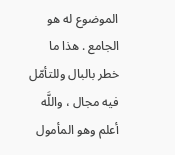الموضوع له هو الجامع . هذا ما خطر بالبال وللتأمّل فيه مجال ، واللَّه أعلم وهو المأمول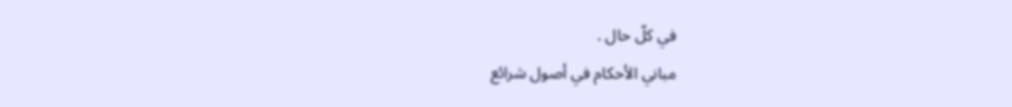في كلّ حال .
مباني الأحكام في أصول شرائع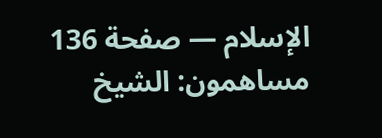الإسلام — صفحة 136
مساهمون: الشيخ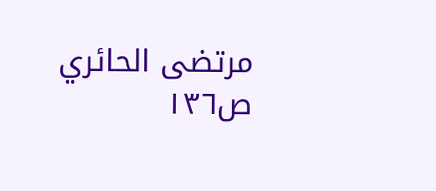مرتضى الحائري
ص١٣٦